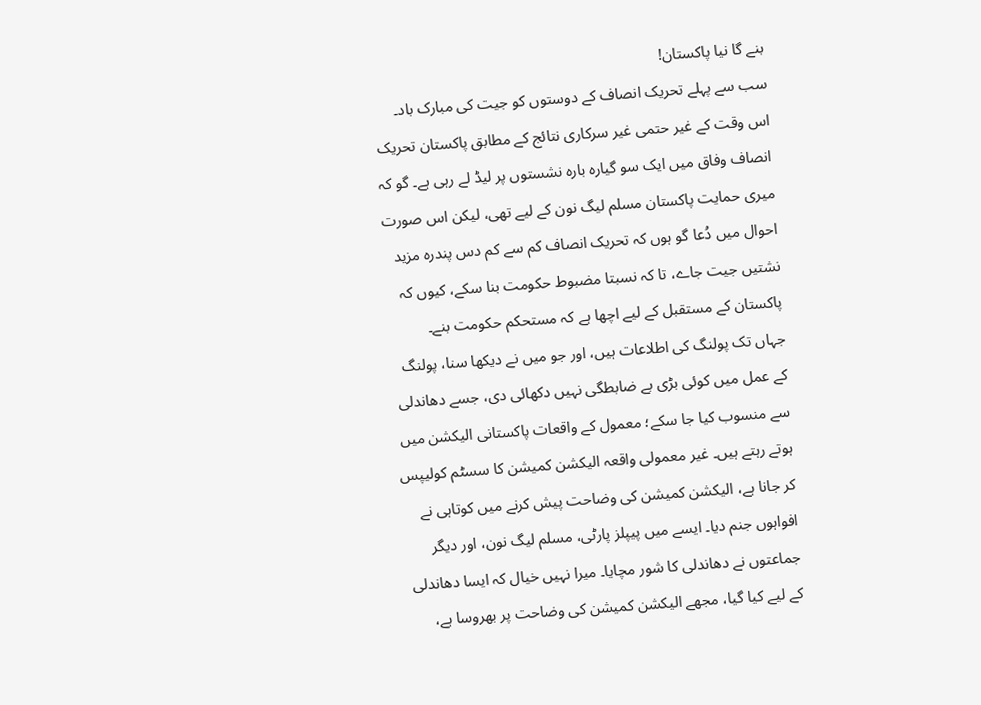بنے گا نیا پاکستان!
سب سے پہلے تحریک انصاف کے دوستوں کو جیت کی مبارک باد۔
اس وقت کے غیر حتمی غیر سرکاری نتائج کے مطابق پاکستان تحریک انصاف وفاق میں ایک سو گیارہ بارہ نشستوں پر لیڈ لے رہی ہے۔ گو کہ میری حمایت پاکستان مسلم لیگ نون کے لیے تھی، لیکن اس صورت احوال میں دُعا گو ہوں کہ تحریک انصاف کم سے کم دس پندرہ مزید نشتیں جیت جاے، تا کہ نسبتا مضبوط حکومت بنا سکے، کیوں کہ پاکستان کے مستقبل کے لیے اچھا ہے کہ مستحکم حکومت بنے۔
جہاں تک پولنگ کی اطلاعات ہیں، اور جو میں نے دیکھا سنا، پولنگ کے عمل میں کوئی بڑی بے ضابطگی نہیں دکھائی دی، جسے دھاندلی سے منسوب کیا جا سکے؛ معمول کے واقعات پاکستانی الیکشن میں ہوتے رہتے ہیں۔ غیر معمولی واقعہ الیکشن کمیشن کا سسٹم کولیپس کر جانا ہے، الیکشن کمیشن کی وضاحت پیش کرنے میں کوتاہی نے افواہوں جنم دیا۔ ایسے میں پیپلز پارٹی، مسلم لیگ نون، اور دیگر جماعتوں نے دھاندلی کا شور مچایا۔ میرا نہیں خیال کہ ایسا دھاندلی کے لیے کیا گیا، مجھے الیکشن کمیشن کی وضاحت پر بھروسا ہے،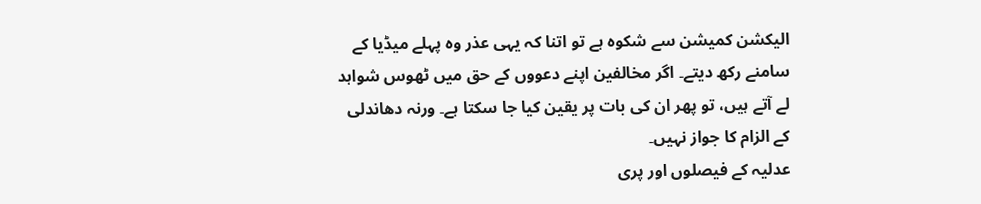الیکشن کمیشن سے شکوہ ہے تو اتنا کہ یہی عذر وہ پہلے میڈیا کے سامنے رکھ دیتے۔ اگر مخالفین اپنے دعووں کے حق میں ٹھوس شواہد لے آتے ہیں، تو پھر ان کی بات پر یقین کیا جا سکتا ہے۔ ورنہ دھاندلی کے الزام کا جواز نہیں۔
عدلیہ کے فیصلوں اور پری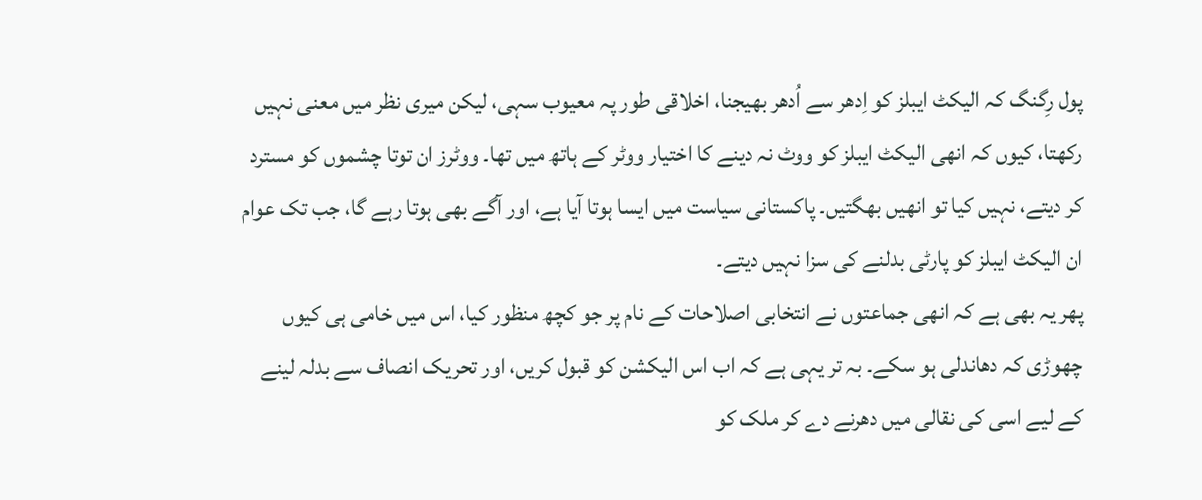پول رِگنگ کہ الیکٹ ایبلز کو اِدھر سے اُدھر بھیجنا، اخلاقی طور پہ معیوب سہی، لیکن میری نظر میں معنی نہیں رکھتا، کیوں کہ انھی الیکٹ ایبلز کو ووٹ نہ دینے کا اختیار ووٹر کے ہاتھ میں تھا۔ ووٹرز ان توتا چشموں کو مسترد کر دیتے، نہیں کیا تو انھیں بھگتیں۔ پاکستانی سیاست میں ایسا ہوتا آیا ہے، اور آگے بھی ہوتا رہے گا، جب تک عوام ان الیکٹ ایبلز کو پارٹی بدلنے کی سزا نہیں دیتے۔
پھر یہ بھی ہے کہ انھی جماعتوں نے انتخابی اصلاحات کے نام پر جو کچھ منظور کیا، اس میں خامی ہی کیوں چھوڑی کہ دھاندلی ہو سکے۔ بہ تر یہی ہے کہ اب اس الیکشن کو قبول کریں، اور تحریک انصاف سے بدلہ لینے کے لیے اسی کی نقالی میں دھرنے دے کر ملک کو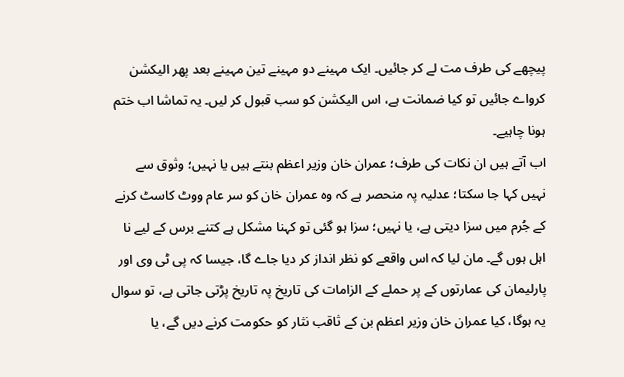پیچھے کی طرف مت لے کر جائیں۔ ایک مہینے دو مہینے تین مہینے بعد پھر الیکشن کرواے جائیں تو کیا ضمانت ہے، اس الیکشن کو سب قبول کر لیں۔ یہ تماشا اب ختم ہونا چاہیے۔
اب آتے ہیں ان نکات کی طرف؛ عمران خان وزیر اعظم بنتے ہیں یا نہیں؛ وثوق سے نہیں کہا جا سکتا؛ عدلیہ پہ منحصر ہے کہ وہ عمران خان کو سر عام ووٹ کاسٹ کرنے کے جُرم میں سزا دیتی ہے، یا نہیں؛ سزا ہو گئی تو کہنا مشکل ہے کتنے برس کے لیے نا اہل ہوں گے۔ مان لیا کہ اس واقعے کو نظر انداز کر دیا جاے گا، جیسا کہ پی ٹی وی اور پارلیمان کی عمارتوں کے پر حملے کے الزامات کی تاریخ پہ تاریخ پڑتی جاتی ہے، تو سوال یہ ہوگا، کیا عمران خان وزیر اعظم بن کے ثاقب نثار کو حکومت کرنے دیں گے، یا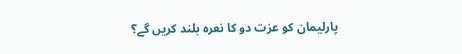پارلیمان کو عزت دو کا نعرہ بلند کریں گے؟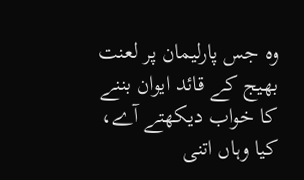وہ جس پارلیمان پر لعنت بھیج کے قائد ایوان بننے کا خواب دیکھتے آے، کیا وہاں اتنی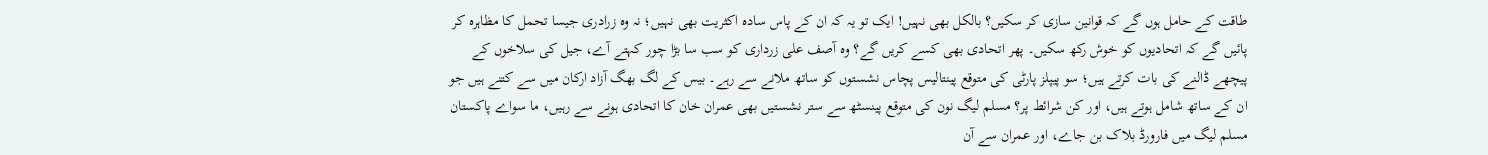طاقت کے حامل ہوں گے کہ قوانین سازی کر سکیں؟ بالکل بھی نہیں! ایک تو یہ کہ ان کے پاس سادہ اکثریت بھی نہیں؛ نہ وہ زرادری جیسا تحمل کا مظاہرہ کر پائیں گے کہ اتحادیوں کو خوش رکھ سکیں۔ پھر اتحادی بھی کسے کریں گے؟ وہ آصف علی زرداری کو سب سا بڑا چور کہتے آے، جیل کی سلاخوں کے پیچھے ڈالنے کی بات کرتے ہیں؛ سو پیپلز پارٹی کی متوقع پینتالیس پچاس نشستوں کو ساتھ ملانے سے رہے۔ بیس کے لگ بھگ آزاد ارکان میں سے کتنے ہیں جو ان کے ساتھ شامل ہوتے ہیں، اور کن شرائط پر؟ مسلم لیگ نون کی متوقع پینسٹھ سے ستر نشستیں بھی عمران خان کا اتحادی ہونے سے رہیں، ما سواے پاکستان مسلم لیگ میں فارورڈ بلاک بن جاے، اور عمران سے آن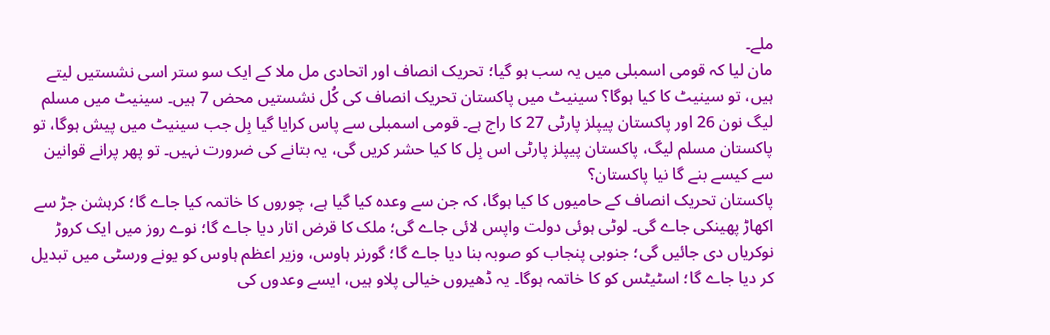ملے۔
مان لیا کہ قومی اسمبلی میں یہ سب ہو گیا؛ تحریک انصاف اور اتحادی مل ملا کے ایک سو ستر اسی نشستیں لیتے ہیں، تو سینیٹ کا کیا ہوگا؟ سینیٹ میں پاکستان تحریک انصاف کی کُل نشستیں محض 7 ہیں۔ سینیٹ میں مسلم لیگ نون 26 اور پاکستان پیپلز پارٹی 27 کا راج ہے۔ قومی اسمبلی سے پاس کرایا گیا بِل جب سینیٹ میں پیش ہوگا، تو پاکستان مسلم لیگ، پاکستان پیپلز پارٹی اس بِل کا کیا حشر کریں گی، یہ بتانے کی ضرورت نہیں۔ تو پھر پرانے قوانین سے کیسے بنے گا نیا پاکستان؟
پاکستان تحریک انصاف کے حامیوں کا کیا ہوگا، کہ جن سے وعدہ کیا گیا ہے، چوروں کا خاتمہ کیا جاے گا؛ کرہشن جڑ سے اکھاڑ پھینکی جاے گی۔ لوٹی ہوئی دولت واپس لائی جاے گی؛ ملک کا قرض اتار دیا جاے گا؛ نوے روز میں ایک کروڑ نوکریاں دی جائیں گی؛ جنوبی پنجاب کو صوبہ بنا دیا جاے گا؛ گورنر ہاوس، وزیر اعظم ہاوس کو یونے ورسٹی میں تبدیل کر دیا جاے گا؛ اسٹیٹس کو کا خاتمہ ہوگا۔ یہ ڈھیروں خیالی پلاو ہیں، ایسے وعدوں کی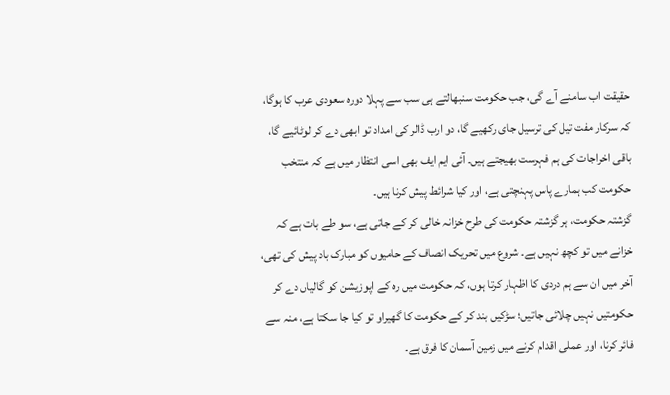حقیقت اب سامنے آے گی، جب حکومت سنبھالتے ہی سب سے پہلا دورہ سعودی عرب کا ہوگا، کہ سرکار مفت تیل کی ترسیل جای رکھیے گا، دو ارب ڈالر کی امداد تو ابھی دے کر لوٹائیے گا، باقی اخراجات کی ہم فہرست بھیجتے ہیں۔ آئی ایم ایف بھی اسی انتظار میں ہے کہ منتخب حکومت کب ہمارے پاس پہنچتی ہے، اور کیا شرائط پیش کرنا ہیں۔
گزشتہ حکومت، ہر گزشتہ حکومت کی طرح خزانہ خالی کر کے جاتی ہے، سو طے بات ہے کہ خزانے میں تو کچھ نہیں ہے۔ شروع میں تحریک انصاف کے حامیوں کو مبارک باد پیش کی تھی، آخر میں ان سے ہم دردی کا اظہار کرتا ہوں، کہ حکومت میں رہ کے اپوزیشن کو گالیاں دے کر حکومتیں نہیں چلائی جاتیں؛ سڑکیں بند کر کے حکومت کا گھیراو تو کیا جا سکتا ہے، منہ سے فائر کرنا، اور عملی اقدام کرنے میں زمین آسمان کا فرق ہے۔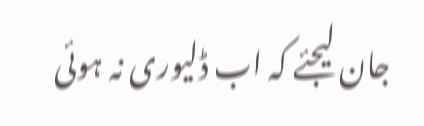جان لیجئے کہ اب ڈلیوری نہ ہوئی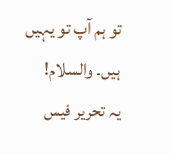تو ہم آپ تو یہیں ہیں۔ والسلام!
یہ تحریر فیس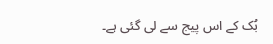بُک کے اس پیج سے لی گئی ہے۔